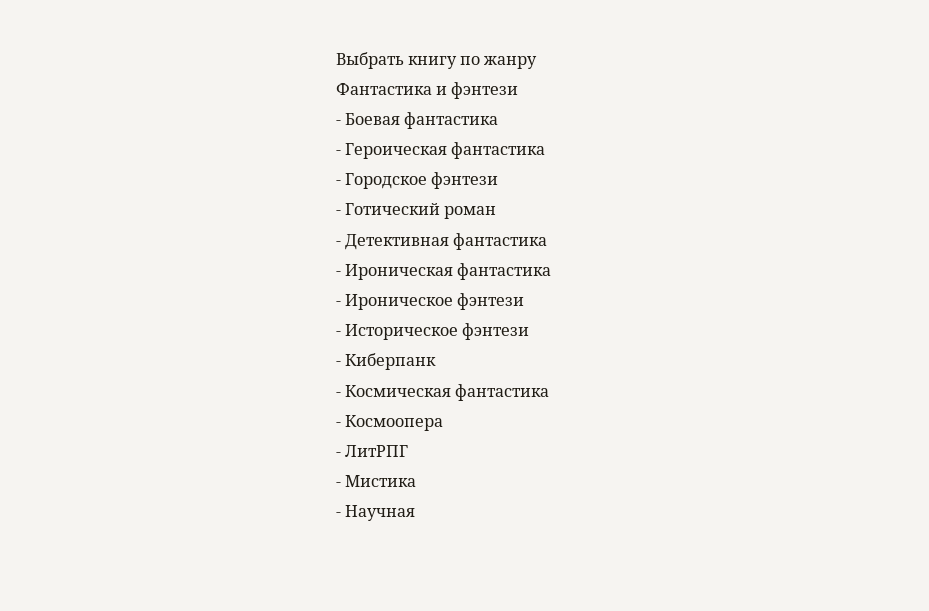Выбрать книгу по жанру
Фантастика и фэнтези
- Боевая фантастика
- Героическая фантастика
- Городское фэнтези
- Готический роман
- Детективная фантастика
- Ироническая фантастика
- Ироническое фэнтези
- Историческое фэнтези
- Киберпанк
- Космическая фантастика
- Космоопера
- ЛитРПГ
- Мистика
- Научная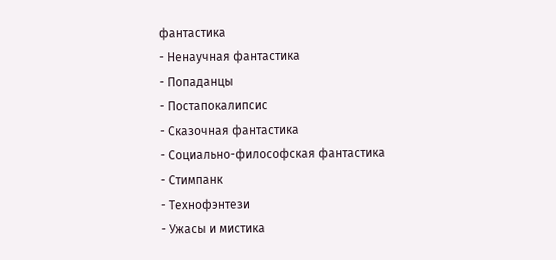фантастика
- Ненаучная фантастика
- Попаданцы
- Постапокалипсис
- Сказочная фантастика
- Социально-философская фантастика
- Стимпанк
- Технофэнтези
- Ужасы и мистика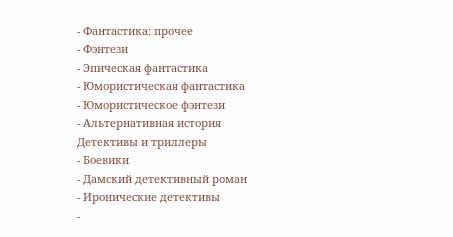- Фантастика: прочее
- Фэнтези
- Эпическая фантастика
- Юмористическая фантастика
- Юмористическое фэнтези
- Альтернативная история
Детективы и триллеры
- Боевики
- Дамский детективный роман
- Иронические детективы
-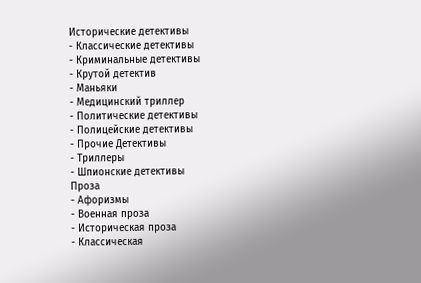Исторические детективы
- Классические детективы
- Криминальные детективы
- Крутой детектив
- Маньяки
- Медицинский триллер
- Политические детективы
- Полицейские детективы
- Прочие Детективы
- Триллеры
- Шпионские детективы
Проза
- Афоризмы
- Военная проза
- Историческая проза
- Классическая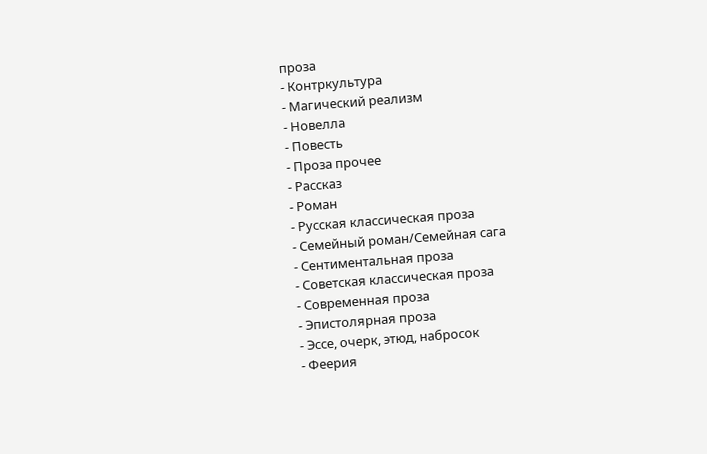проза
- Контркультура
- Магический реализм
- Новелла
- Повесть
- Проза прочее
- Рассказ
- Роман
- Русская классическая проза
- Семейный роман/Семейная сага
- Сентиментальная проза
- Советская классическая проза
- Современная проза
- Эпистолярная проза
- Эссе, очерк, этюд, набросок
- Феерия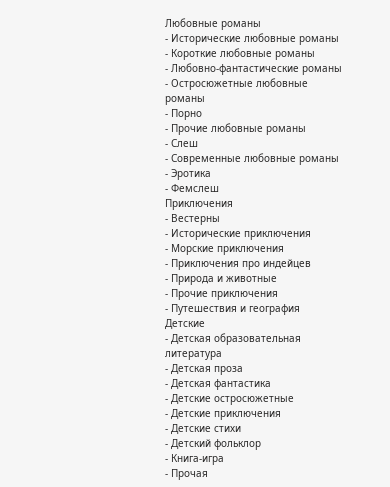Любовные романы
- Исторические любовные романы
- Короткие любовные романы
- Любовно-фантастические романы
- Остросюжетные любовные романы
- Порно
- Прочие любовные романы
- Слеш
- Современные любовные романы
- Эротика
- Фемслеш
Приключения
- Вестерны
- Исторические приключения
- Морские приключения
- Приключения про индейцев
- Природа и животные
- Прочие приключения
- Путешествия и география
Детские
- Детская образовательная литература
- Детская проза
- Детская фантастика
- Детские остросюжетные
- Детские приключения
- Детские стихи
- Детский фольклор
- Книга-игра
- Прочая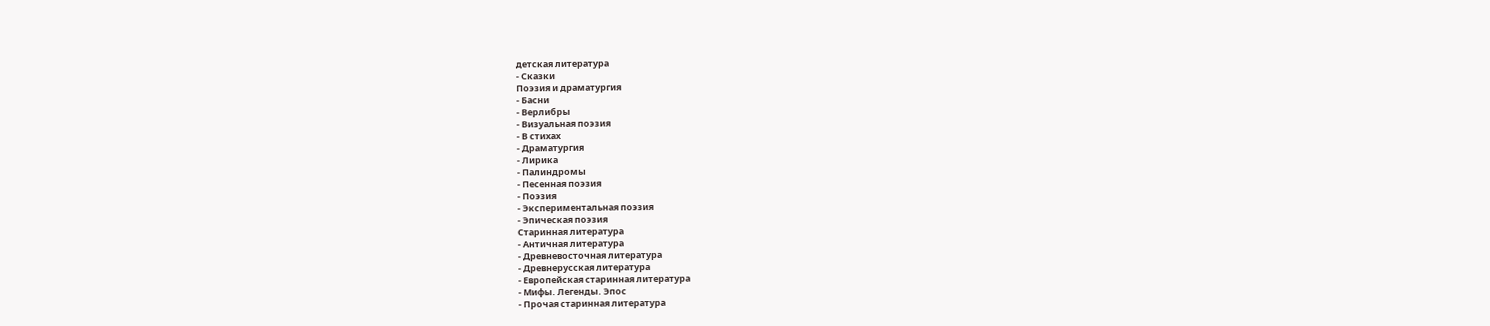детская литература
- Сказки
Поэзия и драматургия
- Басни
- Верлибры
- Визуальная поэзия
- В стихах
- Драматургия
- Лирика
- Палиндромы
- Песенная поэзия
- Поэзия
- Экспериментальная поэзия
- Эпическая поэзия
Старинная литература
- Античная литература
- Древневосточная литература
- Древнерусская литература
- Европейская старинная литература
- Мифы. Легенды. Эпос
- Прочая старинная литература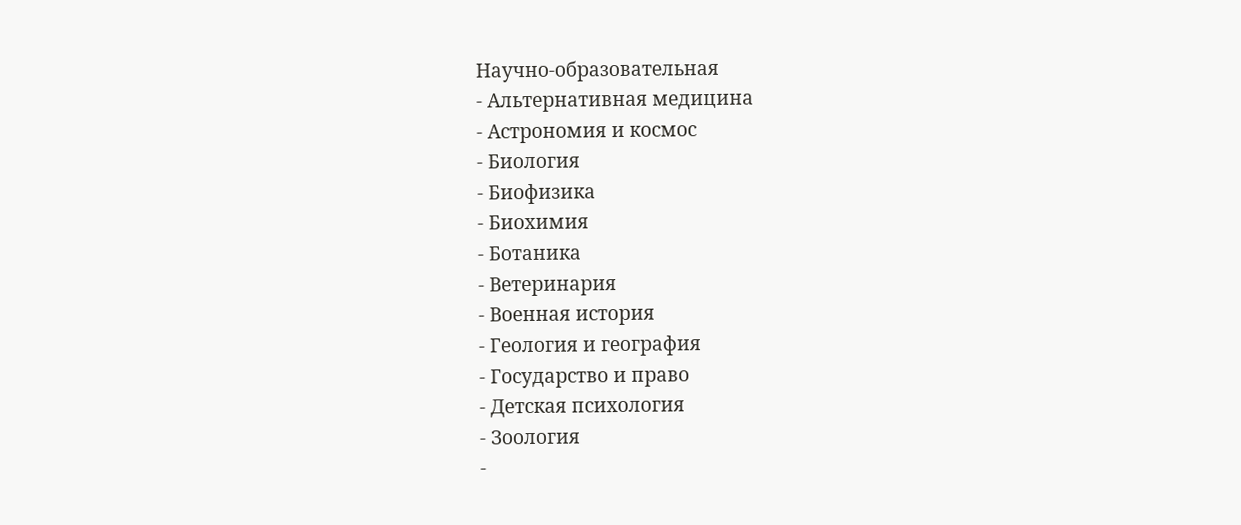Научно-образовательная
- Альтернативная медицина
- Астрономия и космос
- Биология
- Биофизика
- Биохимия
- Ботаника
- Ветеринария
- Военная история
- Геология и география
- Государство и право
- Детская психология
- Зоология
-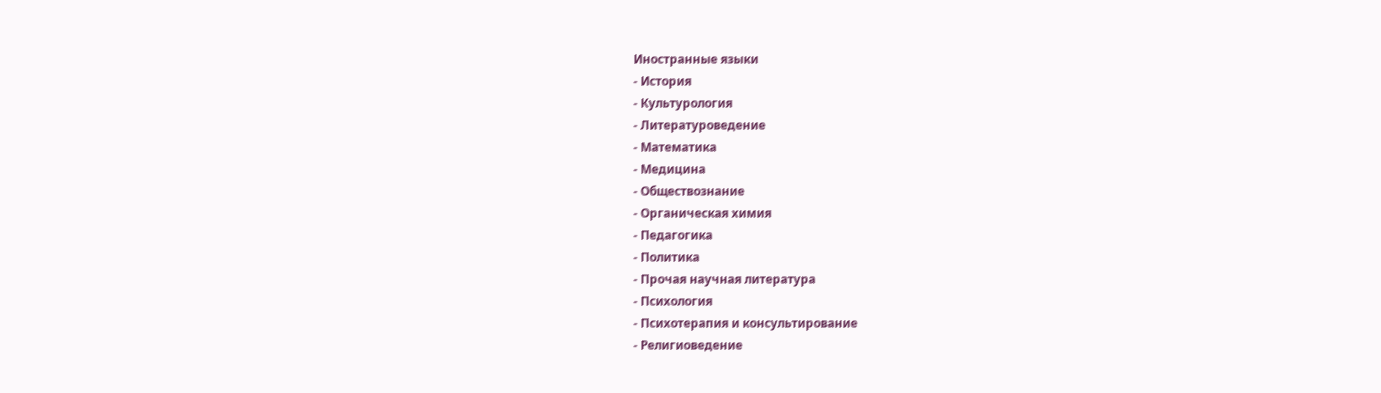Иностранные языки
- История
- Культурология
- Литературоведение
- Математика
- Медицина
- Обществознание
- Органическая химия
- Педагогика
- Политика
- Прочая научная литература
- Психология
- Психотерапия и консультирование
- Религиоведение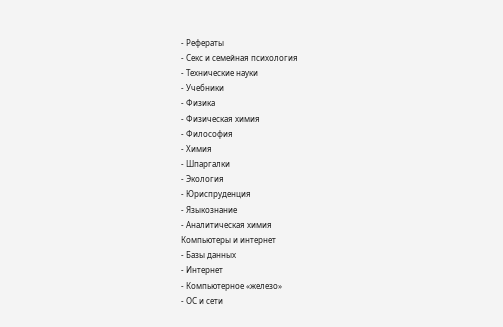- Рефераты
- Секс и семейная психология
- Технические науки
- Учебники
- Физика
- Физическая химия
- Философия
- Химия
- Шпаргалки
- Экология
- Юриспруденция
- Языкознание
- Аналитическая химия
Компьютеры и интернет
- Базы данных
- Интернет
- Компьютерное «железо»
- ОС и сети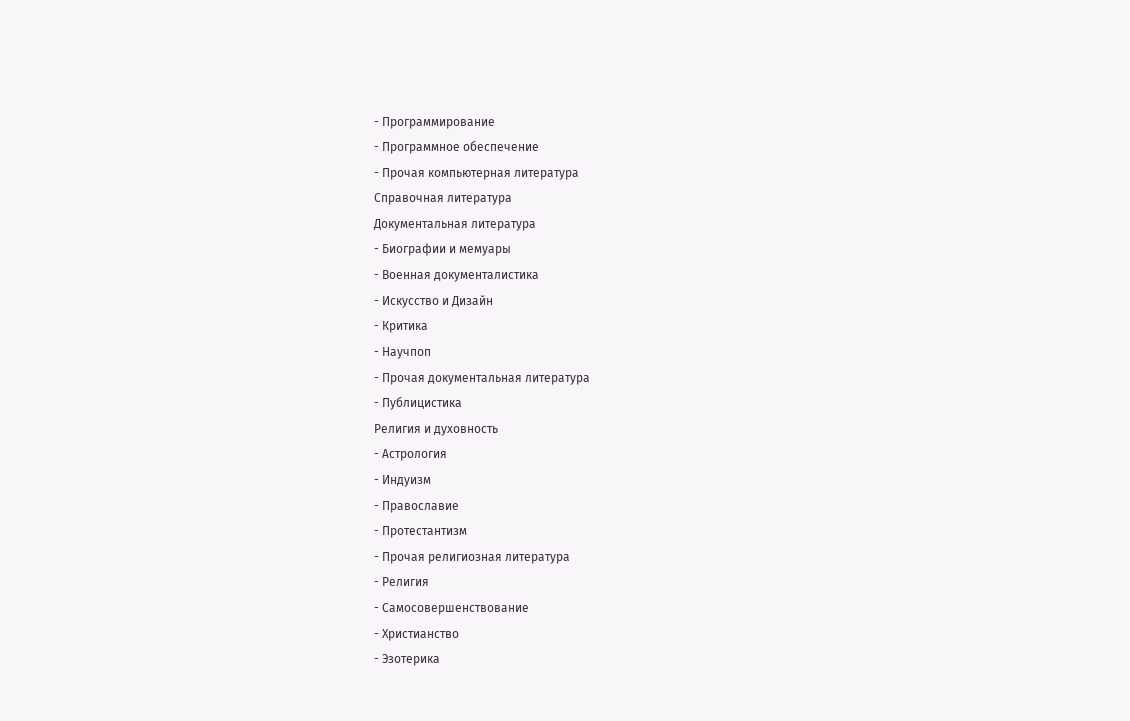- Программирование
- Программное обеспечение
- Прочая компьютерная литература
Справочная литература
Документальная литература
- Биографии и мемуары
- Военная документалистика
- Искусство и Дизайн
- Критика
- Научпоп
- Прочая документальная литература
- Публицистика
Религия и духовность
- Астрология
- Индуизм
- Православие
- Протестантизм
- Прочая религиозная литература
- Религия
- Самосовершенствование
- Христианство
- Эзотерика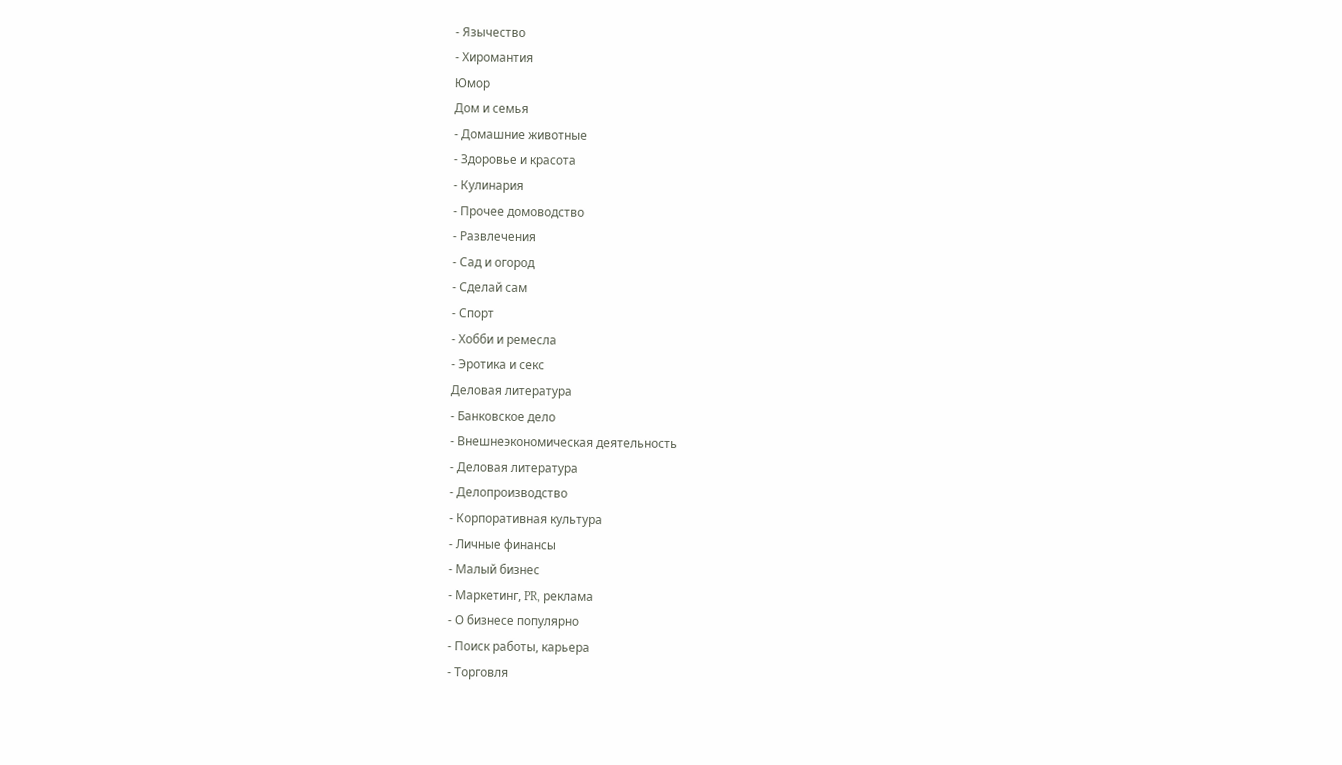- Язычество
- Хиромантия
Юмор
Дом и семья
- Домашние животные
- Здоровье и красота
- Кулинария
- Прочее домоводство
- Развлечения
- Сад и огород
- Сделай сам
- Спорт
- Хобби и ремесла
- Эротика и секс
Деловая литература
- Банковское дело
- Внешнеэкономическая деятельность
- Деловая литература
- Делопроизводство
- Корпоративная культура
- Личные финансы
- Малый бизнес
- Маркетинг, PR, реклама
- О бизнесе популярно
- Поиск работы, карьера
- Торговля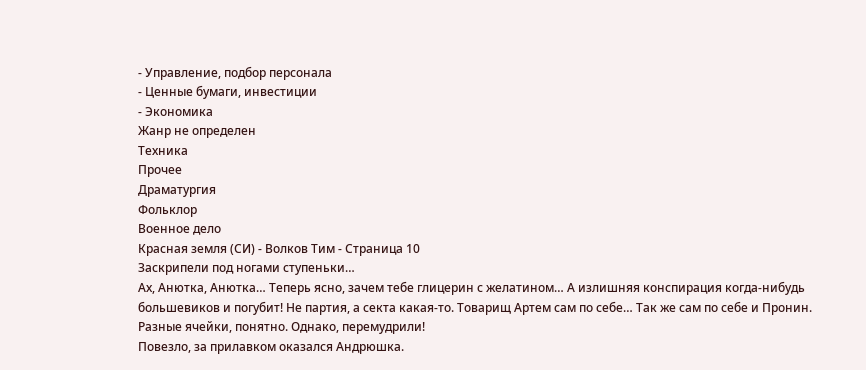- Управление, подбор персонала
- Ценные бумаги, инвестиции
- Экономика
Жанр не определен
Техника
Прочее
Драматургия
Фольклор
Военное дело
Красная земля (СИ) - Волков Тим - Страница 10
Заскрипели под ногами ступеньки…
Ах, Анютка, Анютка… Теперь ясно, зачем тебе глицерин с желатином… А излишняя конспирация когда-нибудь большевиков и погубит! Не партия, а секта какая-то. Товарищ Артем сам по себе… Так же сам по себе и Пронин. Разные ячейки, понятно. Однако, перемудрили!
Повезло, за прилавком оказался Андрюшка.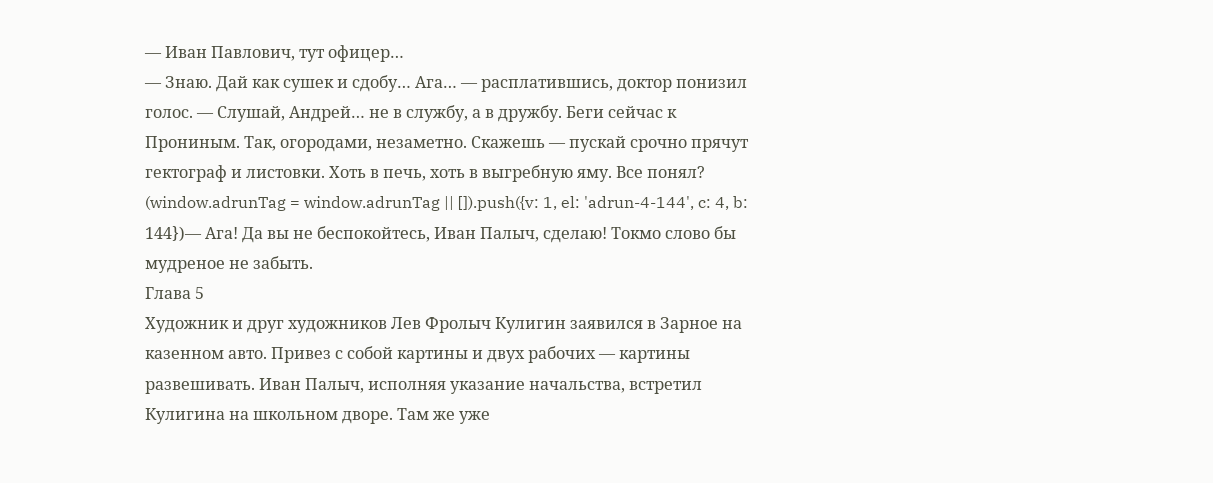— Иван Павлович, тут офицер…
— Знаю. Дай как сушек и сдобу… Ага… — расплатившись, доктор понизил голос. — Слушай, Андрей… не в службу, а в дружбу. Беги сейчас к Прониным. Так, огородами, незаметно. Скажешь — пускай срочно прячут гектограф и листовки. Хоть в печь, хоть в выгребную яму. Все понял?
(window.adrunTag = window.adrunTag || []).push({v: 1, el: 'adrun-4-144', c: 4, b: 144})— Ага! Да вы не беспокойтесь, Иван Палыч, сделаю! Токмо слово бы мудреное не забыть.
Глава 5
Художник и друг художников Лев Фролыч Кулигин заявился в Зарное на казенном авто. Привез с собой картины и двух рабочих — картины развешивать. Иван Палыч, исполняя указание начальства, встретил Кулигина на школьном дворе. Там же уже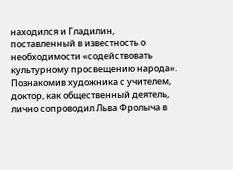находился и Гладилин, поставленный в известность о необходимости «содействовать культурному просвещению народа».
Познакомив художника с учителем, доктор, как общественный деятель, лично сопроводил Льва Фролыча в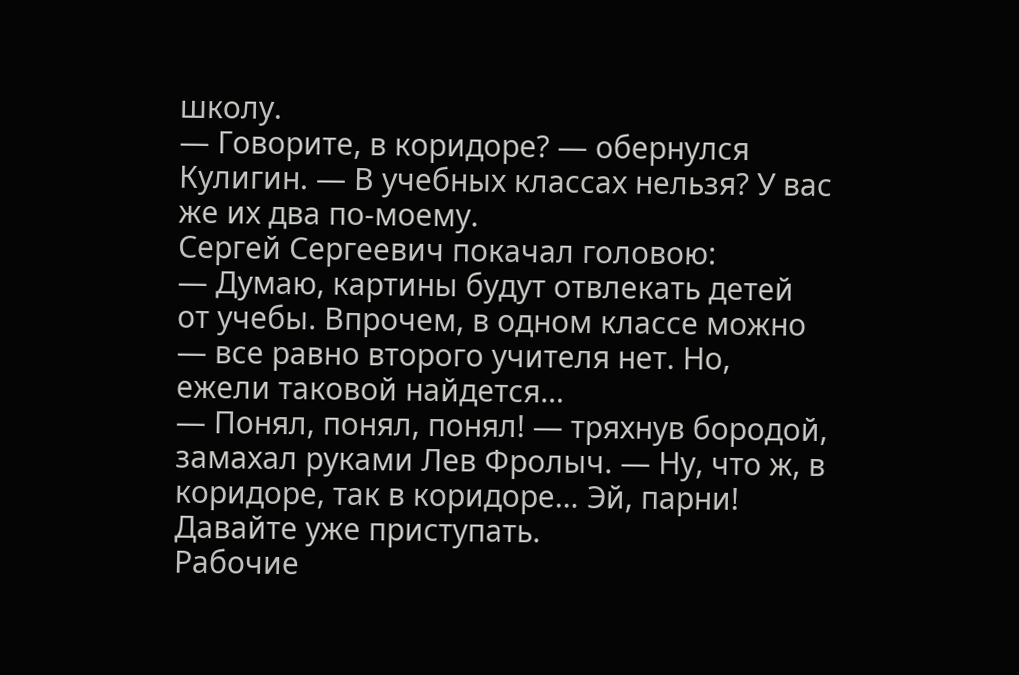школу.
— Говорите, в коридоре? — обернулся Кулигин. — В учебных классах нельзя? У вас же их два по-моему.
Сергей Сергеевич покачал головою:
— Думаю, картины будут отвлекать детей от учебы. Впрочем, в одном классе можно — все равно второго учителя нет. Но, ежели таковой найдется…
— Понял, понял, понял! — тряхнув бородой, замахал руками Лев Фролыч. — Ну, что ж, в коридоре, так в коридоре… Эй, парни! Давайте уже приступать.
Рабочие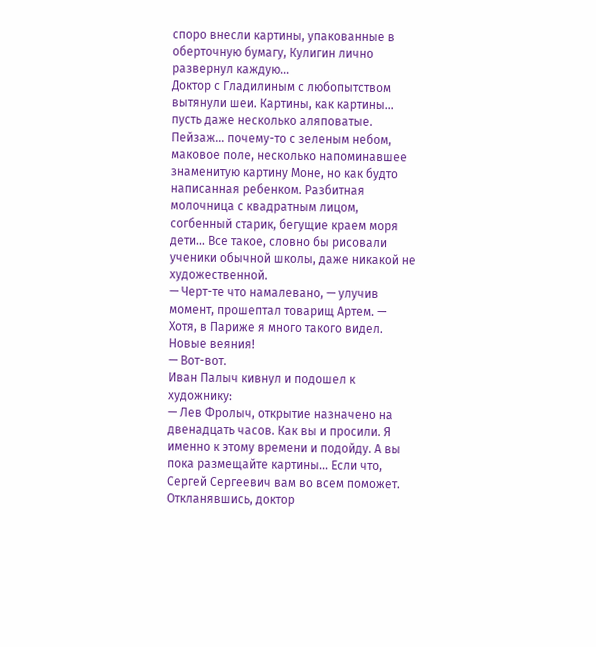споро внесли картины, упакованные в оберточную бумагу, Кулигин лично развернул каждую…
Доктор с Гладилиным с любопытством вытянули шеи. Картины, как картины… пусть даже несколько аляповатые. Пейзаж… почему-то с зеленым небом, маковое поле, несколько напоминавшее знаменитую картину Моне, но как будто написанная ребенком. Разбитная молочница с квадратным лицом, согбенный старик, бегущие краем моря дети… Все такое, словно бы рисовали ученики обычной школы, даже никакой не художественной.
— Черт-те что намалевано, — улучив момент, прошептал товарищ Артем. — Хотя, в Париже я много такого видел. Новые веяния!
— Вот-вот.
Иван Палыч кивнул и подошел к художнику:
— Лев Фролыч, открытие назначено на двенадцать часов. Как вы и просили. Я именно к этому времени и подойду. А вы пока размещайте картины… Если что, Сергей Сергеевич вам во всем поможет.
Откланявшись, доктор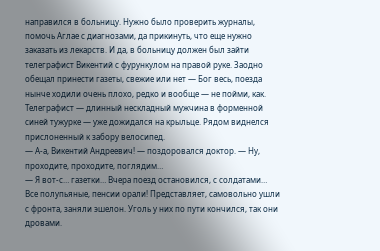направился в больницу. Нужно было проверить журналы, помочь Аглае с диагнозами, да прикинуть, что еще нужно заказать из лекарств. И да, в больницу должен был зайти телеграфист Викентий с фурункулом на правой руке. Заодно обещал принести газеты, свежие или нет — Бог весь, поезда нынче ходили очень плохо, редко и вообще — не пойми, как.
Телеграфист — длинный нескладный мужчина в форменной синей тужурке — уже дожидался на крыльце. Рядом виднелся прислоненный к забору велосипед.
— А-а, Викентий Андреевич! — поздоровался доктор. — Ну, проходите, проходите, поглядим…
— Я вот-с… газетки… Вчера поезд остановился, с солдатами… Все полупьяные, пенсии орали! Представляет, самовольно ушли с фронта, заняли эшелон. Уголь у них по пути кончился, так они дровами.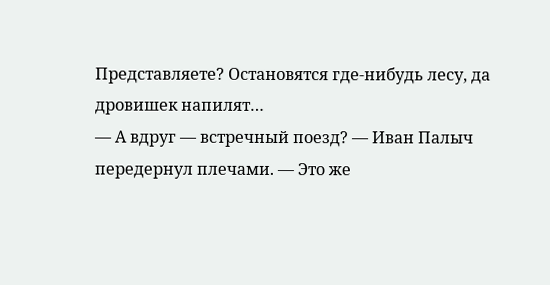Представляете? Остановятся где-нибудь лесу, да дровишек напилят…
— А вдруг — встречный поезд? — Иван Палыч передернул плечами. — Это же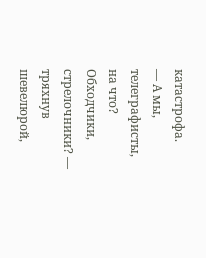катастрофа.
— А мы, телеграфисты, на что? Обходчики, стрелочники? — тряхнув шевелюрой,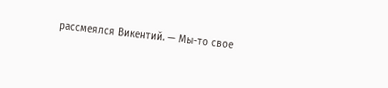рассмеялся Викентий. — Мы-то свое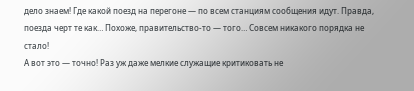дело знаем! Где какой поезд на перегоне — по всем станциям сообщения идут. Правда, поезда черт те как… Похоже, правительство-то — того… Совсем никакого порядка не стало!
А вот это — точно! Раз уж даже мелкие служащие критиковать не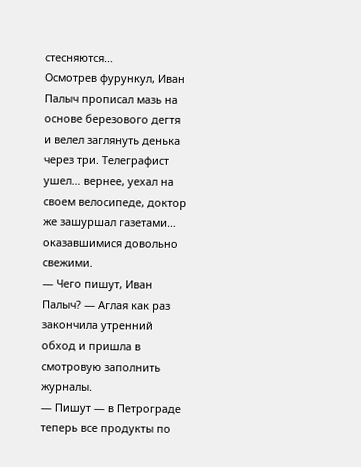стесняются…
Осмотрев фурункул, Иван Палыч прописал мазь на основе березового дегтя и велел заглянуть денька через три. Телеграфист ушел… вернее, уехал на своем велосипеде, доктор же зашуршал газетами… оказавшимися довольно свежими.
— Чего пишут, Иван Палыч? — Аглая как раз закончила утренний обход и пришла в смотровую заполнить журналы.
— Пишут — в Петрограде теперь все продукты по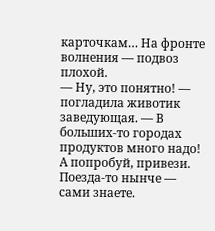карточкам… На фронте волнения — подвоз плохой.
— Ну, это понятно! — погладила животик заведующая. — В больших-то городах продуктов много надо! А попробуй, привези. Поезда-то нынче — сами знаете.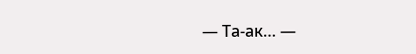— Та-ак… —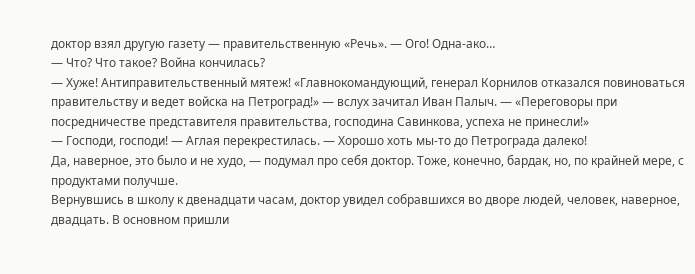доктор взял другую газету — правительственную «Речь». — Ого! Одна-ако…
— Что? Что такое? Война кончилась?
— Хуже! Антиправительственный мятеж! «Главнокомандующий, генерал Корнилов отказался повиноваться правительству и ведет войска на Петроград!» — вслух зачитал Иван Палыч. — «Переговоры при посредничестве представителя правительства, господина Савинкова, успеха не принесли!»
— Господи, господи! — Аглая перекрестилась. — Хорошо хоть мы-то до Петрограда далеко!
Да, наверное, это было и не худо, — подумал про себя доктор. Тоже, конечно, бардак, но, по крайней мере, с продуктами получше.
Вернувшись в школу к двенадцати часам, доктор увидел собравшихся во дворе людей, человек, наверное, двадцать. В основном пришли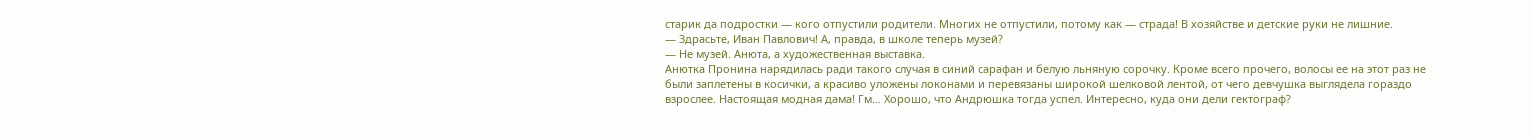старик да подростки — кого отпустили родители. Многих не отпустили, потому как — страда! В хозяйстве и детские руки не лишние.
— Здрасьте, Иван Павлович! А, правда, в школе теперь музей?
— Не музей. Анюта, а художественная выставка.
Анютка Пронина нарядилась ради такого случая в синий сарафан и белую льняную сорочку. Кроме всего прочего, волосы ее на этот раз не были заплетены в косички, а красиво уложены локонами и перевязаны широкой шелковой лентой, от чего девчушка выглядела гораздо взрослее. Настоящая модная дама! Гм… Хорошо, что Андрюшка тогда успел. Интересно, куда они дели гектограф?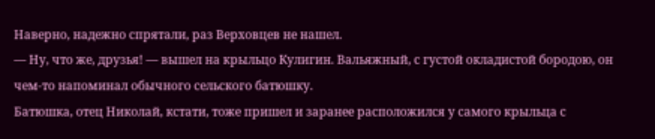Наверно, надежно спрятали, раз Верховцев не нашел.
— Ну, что же, друзья! — вышел на крыльцо Кулигин. Вальяжный, с густой окладистой бородою, он чем-то напоминал обычного сельского батюшку.
Батюшка, отец Николай, кстати, тоже пришел и заранее расположился у самого крыльца с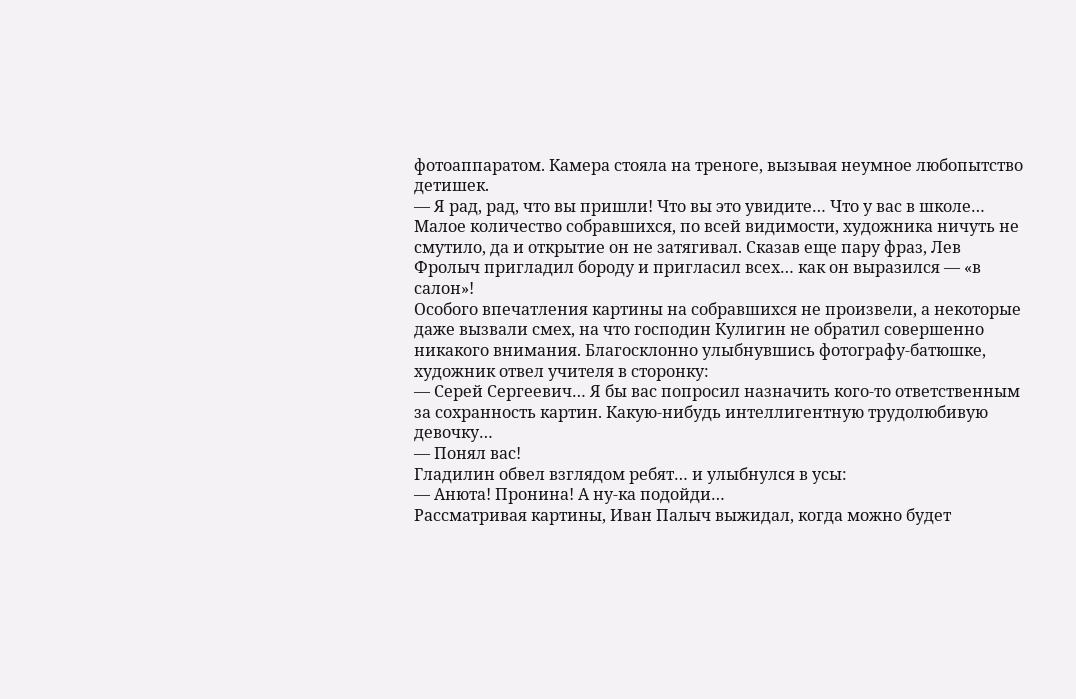фотоаппаратом. Камера стояла на треноге, вызывая неумное любопытство детишек.
— Я рад, рад, что вы пришли! Что вы это увидите… Что у вас в школе…
Малое количество собравшихся, по всей видимости, художника ничуть не смутило, да и открытие он не затягивал. Сказав еще пару фраз, Лев Фролыч пригладил бороду и пригласил всех… как он выразился — «в салон»!
Особого впечатления картины на собравшихся не произвели, а некоторые даже вызвали смех, на что господин Кулигин не обратил совершенно никакого внимания. Благосклонно улыбнувшись фотографу-батюшке, художник отвел учителя в сторонку:
— Серей Сергеевич… Я бы вас попросил назначить кого-то ответственным за сохранность картин. Какую-нибудь интеллигентную трудолюбивую девочку…
— Понял вас!
Гладилин обвел взглядом ребят… и улыбнулся в усы:
— Анюта! Пронина! А ну-ка подойди…
Рассматривая картины, Иван Палыч выжидал, когда можно будет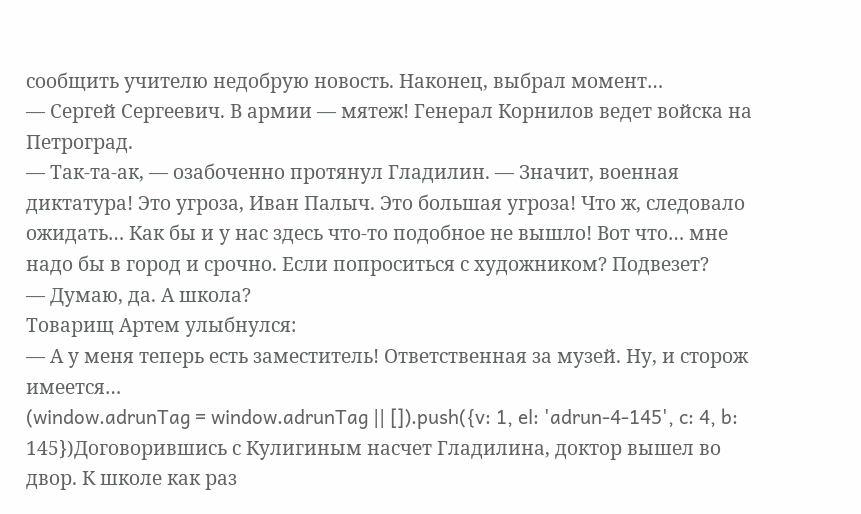сообщить учителю недобрую новость. Наконец, выбрал момент…
— Сергей Сергеевич. В армии — мятеж! Генерал Корнилов ведет войска на Петроград.
— Так-та-ак, — озабоченно протянул Гладилин. — Значит, военная диктатура! Это угроза, Иван Палыч. Это большая угроза! Что ж, следовало ожидать… Как бы и у нас здесь что-то подобное не вышло! Вот что… мне надо бы в город и срочно. Если попроситься с художником? Подвезет?
— Думаю, да. А школа?
Товарищ Артем улыбнулся:
— А у меня теперь есть заместитель! Ответственная за музей. Ну, и сторож имеется…
(window.adrunTag = window.adrunTag || []).push({v: 1, el: 'adrun-4-145', c: 4, b: 145})Договорившись с Кулигиным насчет Гладилина, доктор вышел во двор. К школе как раз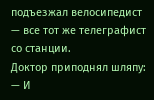подъезжал велосипедист — все тот же телеграфист со станции.
Доктор приподнял шляпу:
— И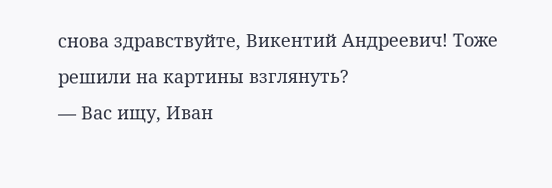снова здравствуйте, Викентий Андреевич! Тоже решили на картины взглянуть?
— Вас ищу, Иван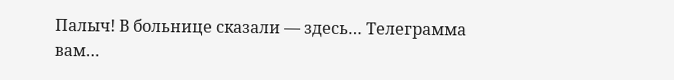Палыч! В больнице сказали — здесь… Телеграмма вам…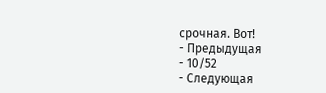срочная. Вот!
- Предыдущая
- 10/52
- Следующая